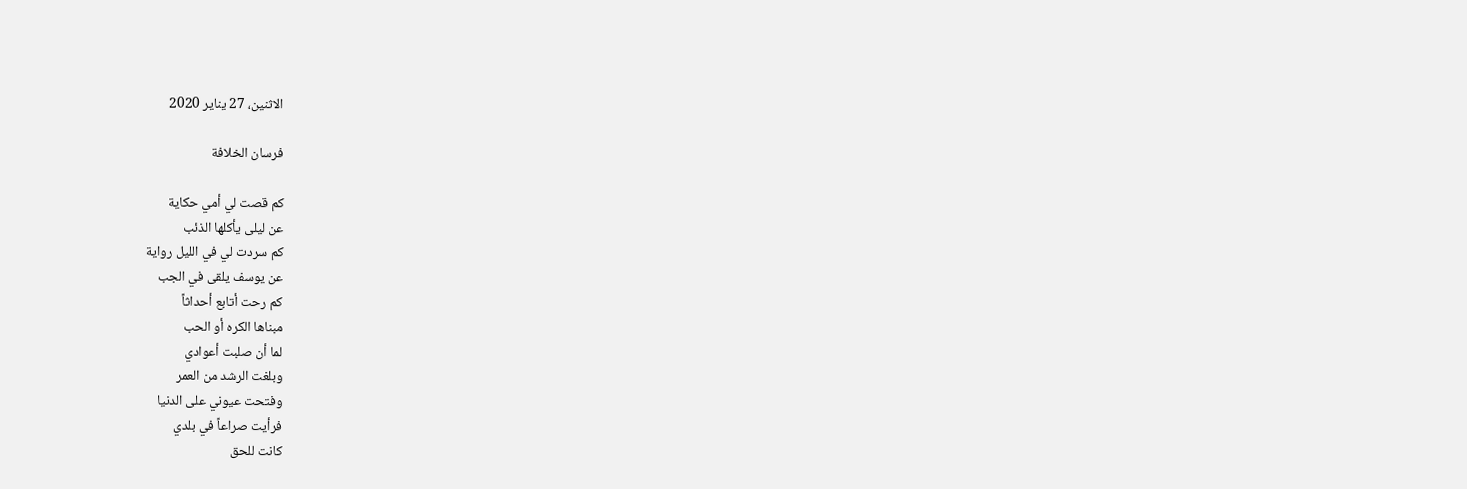الاثنين، 27 يناير 2020

فرسان الخلافة

كم قصت لي أمي حكاية
عن ليلى يأكلها الذئب
كم سردت لي في الليل رواية
عن يوسف يلقى في الجب
كم رحت أتابع أحداثاً
مبناها الكره أو الحب
لما أن صلبت أعوادي
وبلغت الرشد من العمر
وفتحت عيوني على الدنيا
فرأيت صراعاً في بلدي
كانت للحق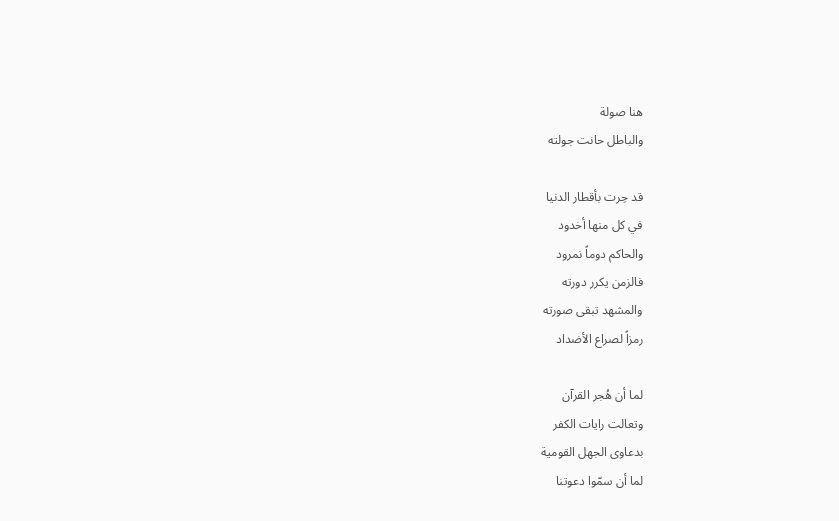هنا صولة
والباطل حانت جولته

قد حِرت بأقطار الدنيا
في كل منها أخدود
والحاكم دوماً نمرود
فالزمن يكرر دورته
والمشهد تبقى صورته
رمزاً لصراع الأضداد

لما أن هُجر القرآن
وتعالت رايات الكفر
بدعاوى الجهل القومية
لما أن سمّوا دعوتنا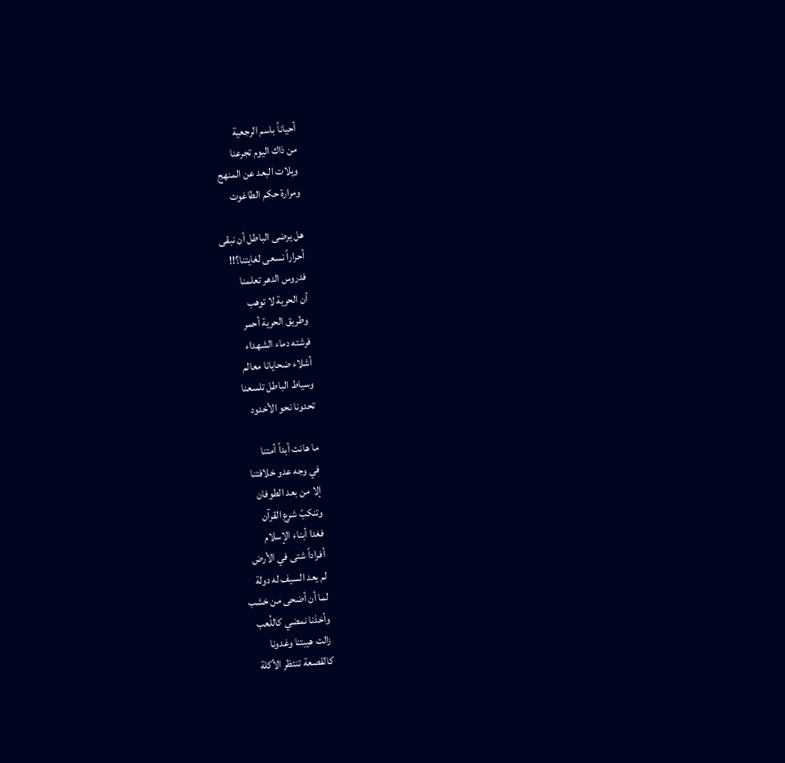أحياناً باسم الرجعية
من ذاك اليوم تجرعنا
ويلات البعد عن المنهج
ومرارة حكم الطاغوت

هل يرضى الباطل أن نبقى
أحراراً نسعى لغايتنا؟!!
فدروس الدهر تعلمنا
أن الحرية لا توهب
وطريق الحرية أحمر
فرشته دماء الشهداء
أشلاء ضحايانا معالم
وسياط الباطل تلسعنا
تحدونا نحو الأخدود

ما هانت أبداً أمتنا
في وجه عدو خلافتنا
إلا من بعد الطوفان
وتنكبّ شرع القرآن
فغدا أبناء الإسلام
أفراداً شتى في الأرض
لم يعد السيف له دولة
لما أن أضحى من خشب
وأخذنا نمضي كاللُعب
زالت هيبتنا وغدونا
كالقصعة تنتظر الأكلة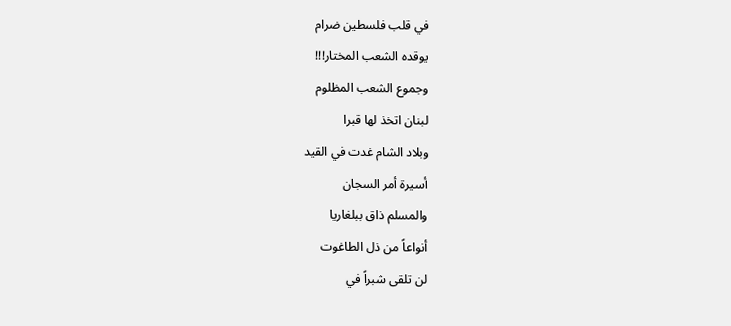في قلب فلسطين ضرام
يوقده الشعب المختار!!!
وجموع الشعب المظلوم
لبنان اتخذ لها قبرا
وبلاد الشام غدت في القيد
أسيرة أمر السجان
والمسلم ذاق ببلغاريا
أنواعاً من ذل الطاغوت
لن تلقى شبراً في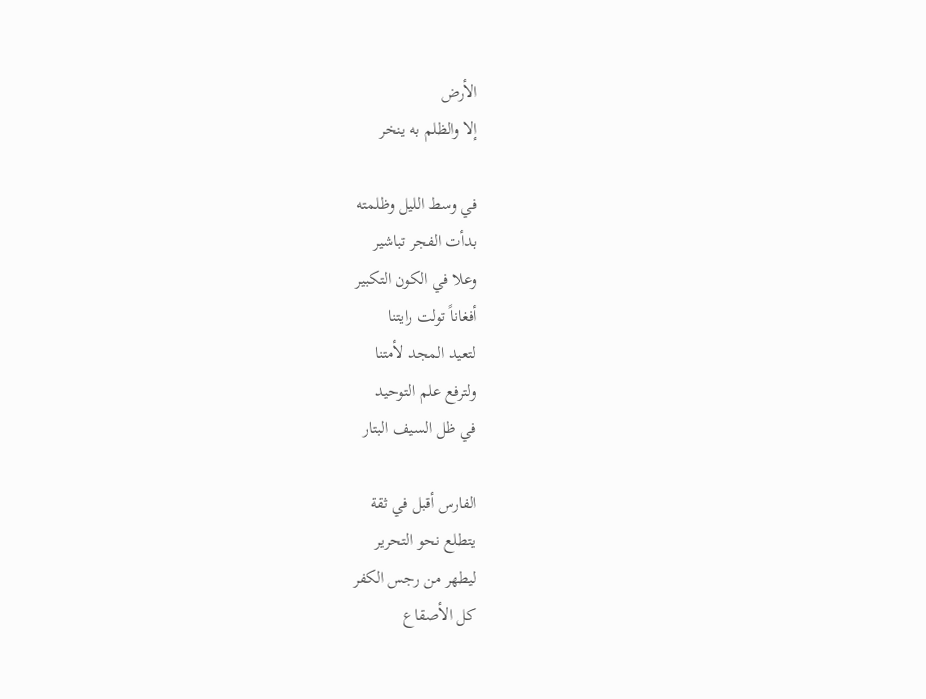الأرض
إلا والظلم به ينخر

في وسط الليل وظلمته
بدأت الفجر تباشير
وعلا في الكون التكبير
أفغاناً تولت رايتنا
لتعيد المجد لأمتنا
ولترفع علم التوحيد
في ظل السيف البتار

الفارس أقبل في ثقة
يتطلع نحو التحرير
ليطهر من رجس الكفر
كل الأصقاع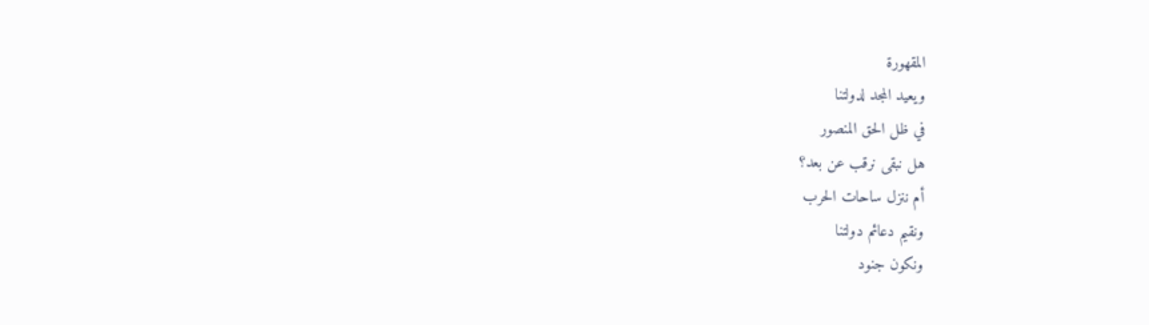المقهورة
ويعيد المجد لدولتنا
في ظل الحق المنصور
هل نبقى نرقب عن بعد؟
أم ننزل ساحات الحرب
ونقيم دعائم دولتنا
ونكون جنود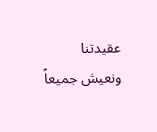عقيدتنا
ونعيش جميعاً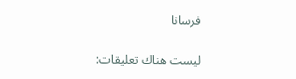فرسانا

ليست هناك تعليقات: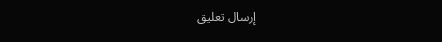إرسال تعليق